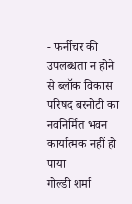- फर्नीचर की उपलब्धता न होने से ब्लॉक विकास परिषद बरनोटी का नवनिर्मित भवन कार्यात्मक नहीं हो पाया
गोल्डी शर्मा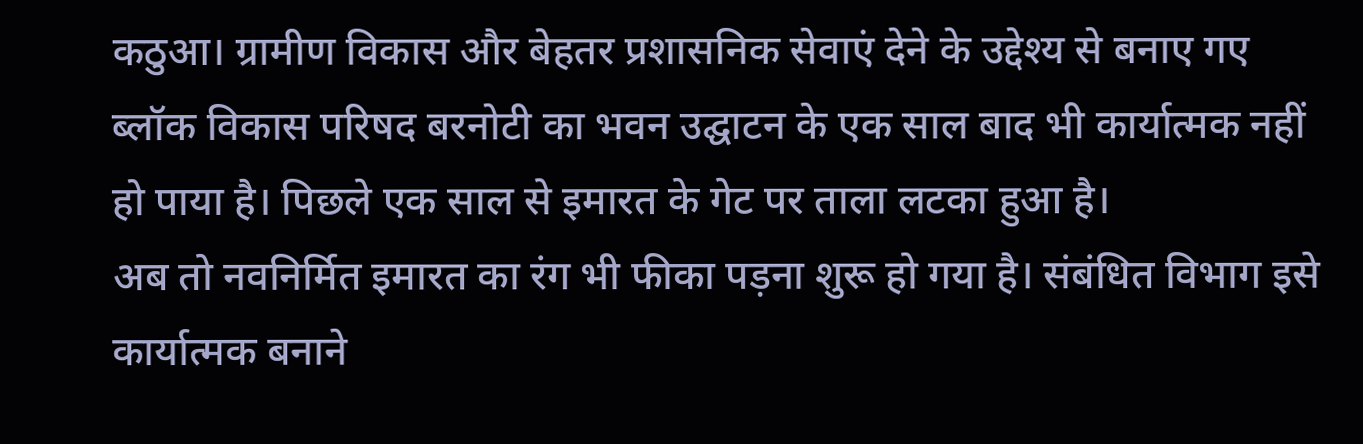कठुआ। ग्रामीण विकास और बेहतर प्रशासनिक सेवाएं देने के उद्देश्य से बनाए गए ब्लॉक विकास परिषद बरनोटी का भवन उद्घाटन के एक साल बाद भी कार्यात्मक नहीं हो पाया है। पिछले एक साल से इमारत के गेट पर ताला लटका हुआ है।
अब तो नवनिर्मित इमारत का रंग भी फीका पड़ना शुरू हो गया है। संबंधित विभाग इसे कार्यात्मक बनाने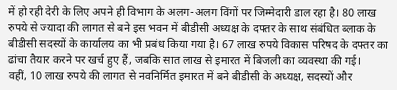में हो रही देरी के लिए अपने ही विभाग के अलग-अलग विंगों पर जिम्मेदारी डाल रहा है। 80 लाख रुपये से ज्यादा की लागत से बने इस भवन में बीडीसी अध्यक्ष के दफ्तर के साथ संबंधित ब्लाक के बीडीसी सदस्यों के कार्यालय का भी प्रबंध किया गया है। 67 लाख रुपये विकास परिषद के दफ्तर का ढांचा तैयार करने पर खर्च हुए हैं, जबकि सात लाख से इमारत में बिजली का व्यवस्था की गई।
वहीं, 10 लाख रुपये की लागत से नवनिर्मित इमारत में बने बीडीसी के अध्यक्ष, सदस्यों और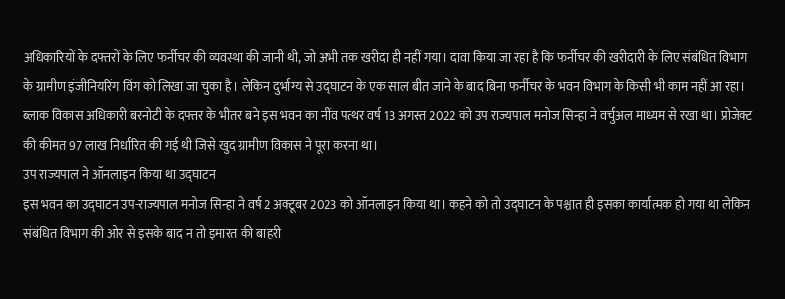अधिकारियों के दफ्तरों के लिए फर्नीचर की व्यवस्था की जानी थी, जो अभी तक खरीदा ही नहीं गया। दावा किया जा रहा है कि फर्नीचर की खरीदारी के लिए संबंधित विभाग के ग्रामीण इंजीनियरिंग विंग को लिखा जा चुका है। लेकिन दुर्भाग्य से उद्घाटन के एक साल बीत जाने के बाद बिना फर्नीचर के भवन विभाग के किसी भी काम नहीं आ रहा।
ब्लाक विकास अधिकारी बरनोटी के दफ्तर के भीतर बने इस भवन का नींव पत्थर वर्ष 13 अगस्त 2022 को उप राज्यपाल मनोज सिन्हा ने वर्चुअल माध्यम से रखा था। प्रोजेक्ट की कीमत 97 लाख निर्धारित की गई थी जिसे खुद ग्रामीण विकास ने पूरा करना था।
उप राज्यपाल ने ऑनलाइन किया था उद्घाटन
इस भवन का उद्घाटन उप-राज्यपाल मनोज सिन्हा ने वर्ष 2 अक्टूबर 2023 को ऑनलाइन किया था। कहने को तो उद्घाटन के पश्चात ही इसका कार्यात्मक हो गया था लेकिन संबंधित विभाग की ओर से इसके बाद न तो इमारत की बाहरी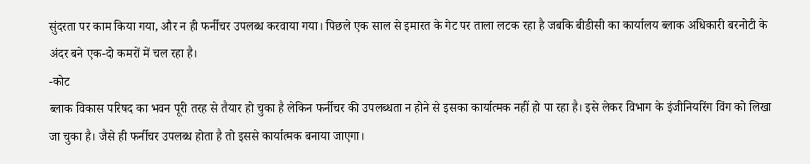सुंदरता पर काम किया गया, और न ही फर्नीचर उपलब्ध करवाया गया। पिछले एक साल से इमारत के गेट पर ताला लटक रहा है जबकि बीडीसी का कार्यालय ब्लाक अधिकारी बरनोटी के अंदर बने एक-दो कमरों में चल रहा है।
-कोट
ब्लाक विकास परिषद का भवन पूरी तरह से तैयार हो चुका है लेकिन फर्नीचर की उपलब्धता न होने से इसका कार्यात्मक नहीं हो पा रहा है। इसे लेकर विभाग के इंजीनियरिंग विंग को लिखा जा चुका है। जैसे ही फर्नीचर उपलब्ध होता है तो इससे कार्यात्मक बनाया जाएगा।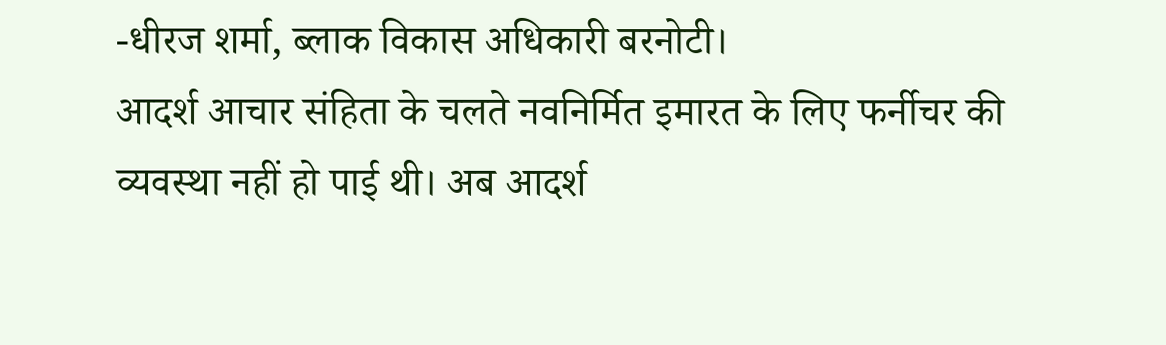-धीरज शर्मा, ब्लाक विकास अधिकारी बरनोटी।
आदर्श आचार संहिता के चलते नवनिर्मित इमारत के लिए फर्नीचर की व्यवस्था नहीं हो पाई थी। अब आदर्श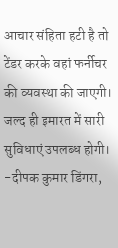आचार संहिता हटी है तो टेंडर करके वहां फर्नीचर की व्यवस्था की जाएगी। जल्द ही इमारत में सारी सुविधाएं उपलब्ध होगी।
-दीपक कुमार डिंगरा,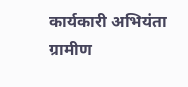कार्यकारी अभियंता ग्रामीण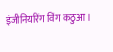इंजीनियरिंग विंग कठुआ।